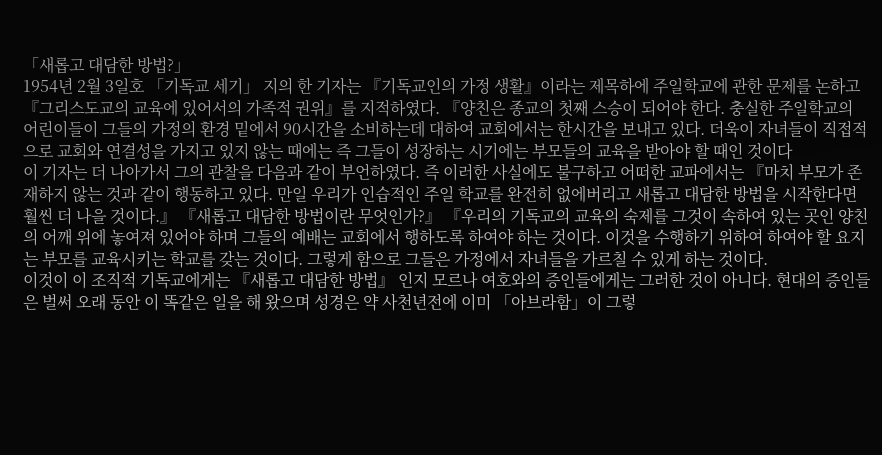「새롭고 대담한 방법?」
1954년 2월 3일호 「기독교 세기」 지의 한 기자는 『기독교인의 가정 생활』이라는 제목하에 주일학교에 관한 문제를 논하고 『그리스도교의 교육에 있어서의 가족적 권위』를 지적하였다. 『양친은 종교의 첫째 스승이 되어야 한다. 충실한 주일학교의 어린이들이 그들의 가정의 환경 밑에서 90시간을 소비하는데 대하여 교회에서는 한시간을 보내고 있다. 더욱이 자녀들이 직접적으로 교회와 연결성을 가지고 있지 않는 때에는 즉 그들이 성장하는 시기에는 부모들의 교육을 받아야 할 때인 것이다
이 기자는 더 나아가서 그의 관찰을 다음과 같이 부언하였다. 즉 이러한 사실에도 불구하고 어떠한 교파에서는 『마치 부모가 존재하지 않는 것과 같이 행동하고 있다. 만일 우리가 인습적인 주일 학교를 완전히 없에버리고 새롭고 대담한 방법을 시작한다면 훨씬 더 나을 것이다.』 『새롭고 대담한 방법이란 무엇인가?』 『우리의 기독교의 교육의 숙제를 그것이 속하여 있는 곳인 양친의 어깨 위에 놓여져 있어야 하며 그들의 예배는 교회에서 행하도록 하여야 하는 것이다. 이것을 수행하기 위하여 하여야 할 요지는 부모를 교육시키는 학교를 갖는 것이다. 그렇게 함으로 그들은 가정에서 자녀들을 가르칠 수 있게 하는 것이다.
이것이 이 조직적 기독교에게는 『새롭고 대담한 방법』 인지 모르나 여호와의 증인들에게는 그러한 것이 아니다. 현대의 증인들은 벌써 오래 동안 이 똑같은 일을 해 왔으며 성경은 약 사천년전에 이미 「아브라함」이 그렇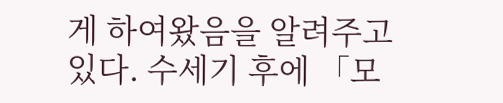게 하여왔음을 알려주고 있다. 수세기 후에 「모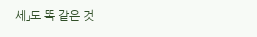세」도 똑 같은 것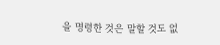을 명령한 것은 말할 것도 없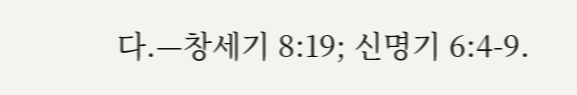다.—창세기 8:19; 신명기 6:4-9.